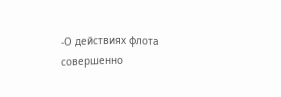-О действиях флота совершенно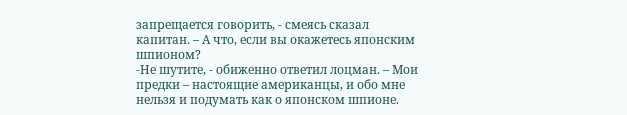запрещается говорить, - смеясь сказал капитан. – А что, если вы окажетесь японским шпионом?
-Не шутите, - обиженно ответил лоцман. – Мои предки – настоящие американцы, и обо мне нельзя и подумать как о японском шпионе.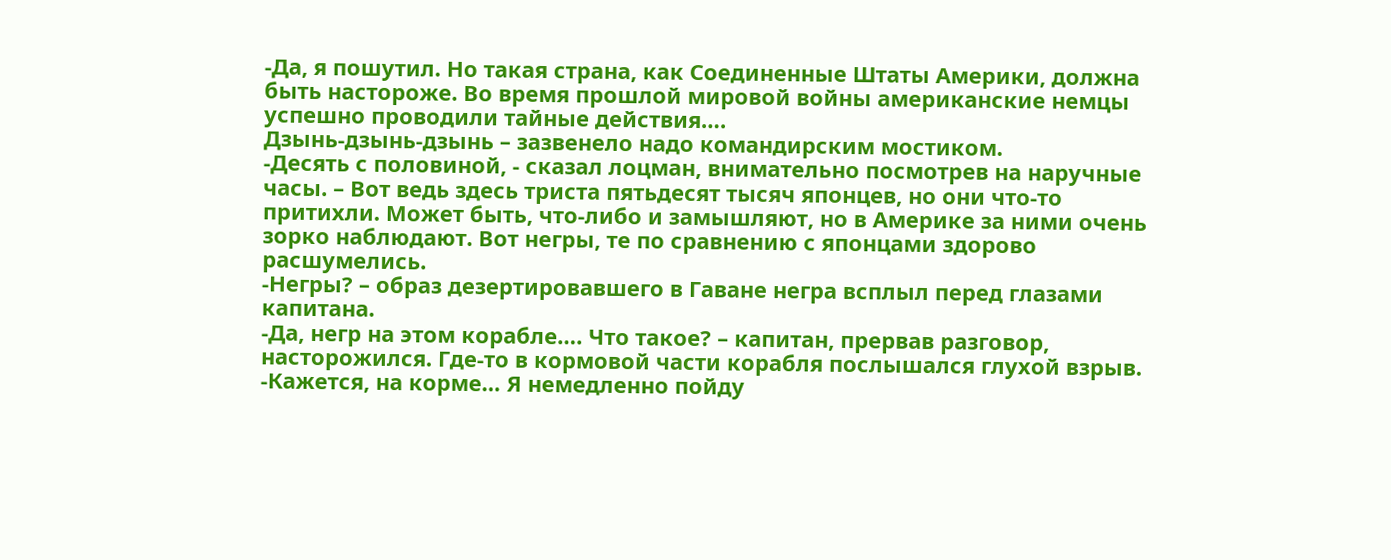-Да, я пошутил. Но такая страна, как Соединенные Штаты Америки, должна быть настороже. Во время прошлой мировой войны американские немцы успешно проводили тайные действия….
Дзынь-дзынь-дзынь – зазвенело надо командирским мостиком.
-Десять с половиной, - сказал лоцман, внимательно посмотрев на наручные часы. – Вот ведь здесь триста пятьдесят тысяч японцев, но они что-то притихли. Может быть, что-либо и замышляют, но в Америке за ними очень зорко наблюдают. Вот негры, те по сравнению с японцами здорово расшумелись.
-Негры? – образ дезертировавшего в Гаване негра всплыл перед глазами капитана.
-Да, негр на этом корабле…. Что такое? – капитан, прервав разговор, насторожился. Где-то в кормовой части корабля послышался глухой взрыв.
-Кажется, на корме… Я немедленно пойду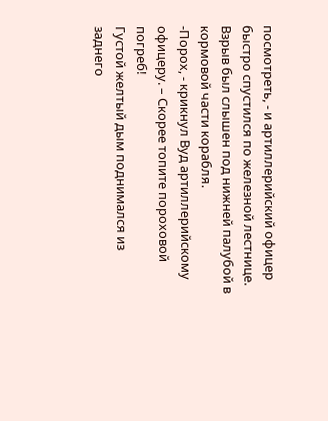посмотреть, - и артиллерийский офицер быстро спустился по железной лестнице. Взрыв был слышен под нижней палубой в кормовой части корабля.
-Порох, - крикнул Вуд артиллерийскому офицеру. – Скорее топите пороховой погреб!
Густой желтый дым поднимался из заднего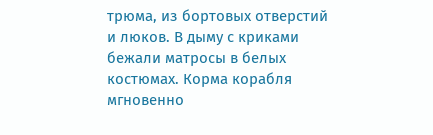трюма, из бортовых отверстий и люков. В дыму с криками бежали матросы в белых костюмах. Корма корабля мгновенно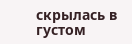скрылась в густом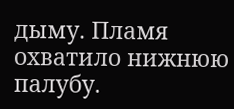дыму. Пламя охватило нижнюю палубу.